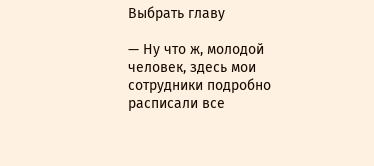Выбрать главу

— Ну что ж, молодой человек, здесь мои сотрудники подробно расписали все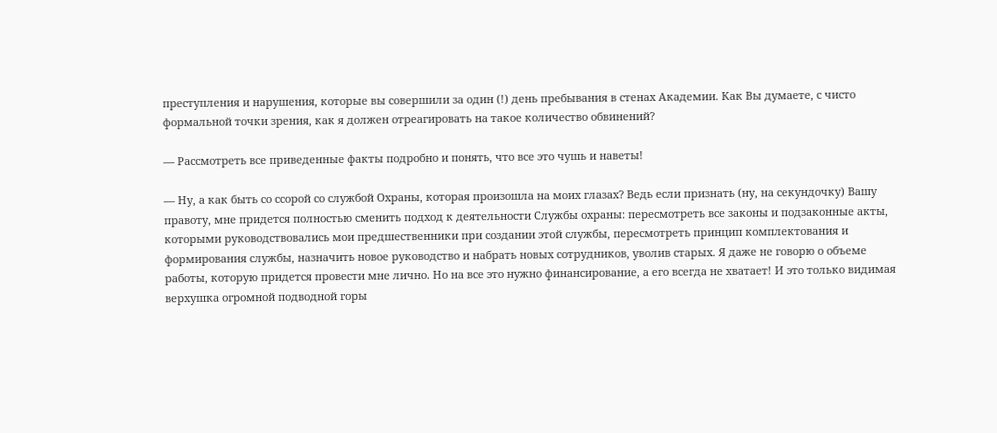преступления и нарушения, которые вы совершили за один (!) день пребывания в стенах Академии. Как Вы думаете, с чисто формальной точки зрения, как я должен отреагировать на такое количество обвинений?

— Рассмотреть все приведенные факты подробно и понять, что все это чушь и наветы!

— Ну, а как быть со ссорой со службой Охраны, которая произошла на моих глазах? Ведь если признать (ну, на секундочку) Вашу правоту, мне придется полностью сменить подход к деятельности Службы охраны: пересмотреть все законы и подзаконные акты, которыми руководствовались мои предшественники при создании этой службы, пересмотреть принцип комплектования и формирования службы, назначить новое руководство и набрать новых сотрудников, уволив старых. Я даже не говорю о объеме работы, которую придется провести мне лично. Но на все это нужно финансирование, а его всегда не хватает! И это только видимая верхушка огромной подводной горы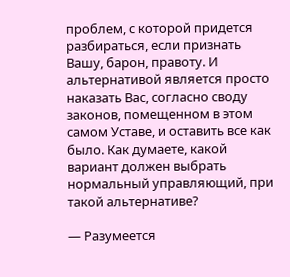проблем, с которой придется разбираться, если признать Вашу, барон, правоту. И альтернативой является просто наказать Вас, согласно своду законов, помещенном в этом самом Уставе, и оставить все как было. Как думаете, какой вариант должен выбрать нормальный управляющий, при такой альтернативе?

— Разумеется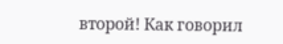второй! Как говорил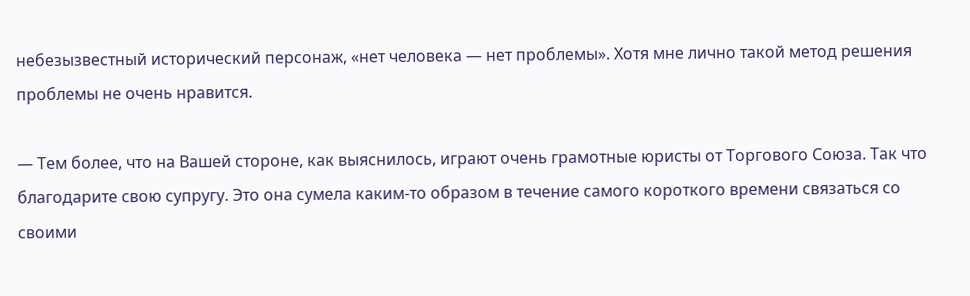небезызвестный исторический персонаж, «нет человека — нет проблемы». Хотя мне лично такой метод решения проблемы не очень нравится.

— Тем более, что на Вашей стороне, как выяснилось, играют очень грамотные юристы от Торгового Союза. Так что благодарите свою супругу. Это она сумела каким-то образом в течение самого короткого времени связаться со своими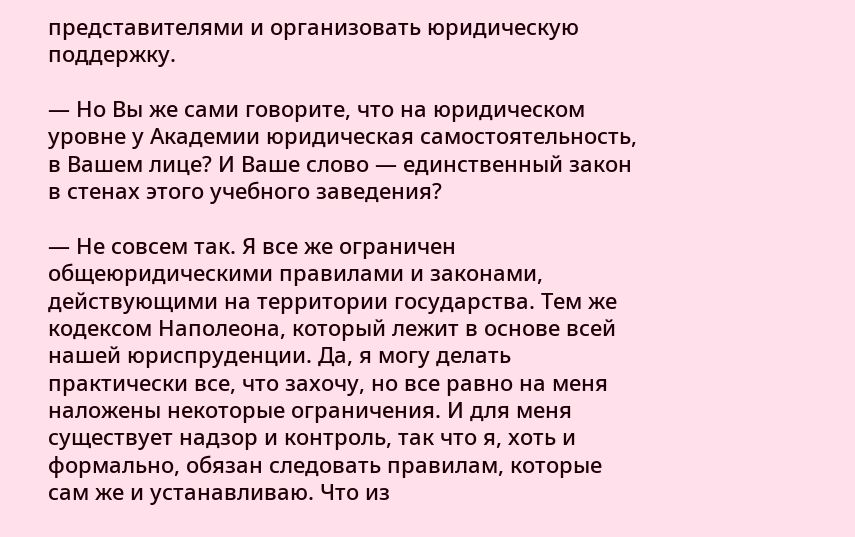представителями и организовать юридическую поддержку.

— Но Вы же сами говорите, что на юридическом уровне у Академии юридическая самостоятельность, в Вашем лице? И Ваше слово — единственный закон в стенах этого учебного заведения?

— Не совсем так. Я все же ограничен общеюридическими правилами и законами, действующими на территории государства. Тем же кодексом Наполеона, который лежит в основе всей нашей юриспруденции. Да, я могу делать практически все, что захочу, но все равно на меня наложены некоторые ограничения. И для меня существует надзор и контроль, так что я, хоть и формально, обязан следовать правилам, которые сам же и устанавливаю. Что из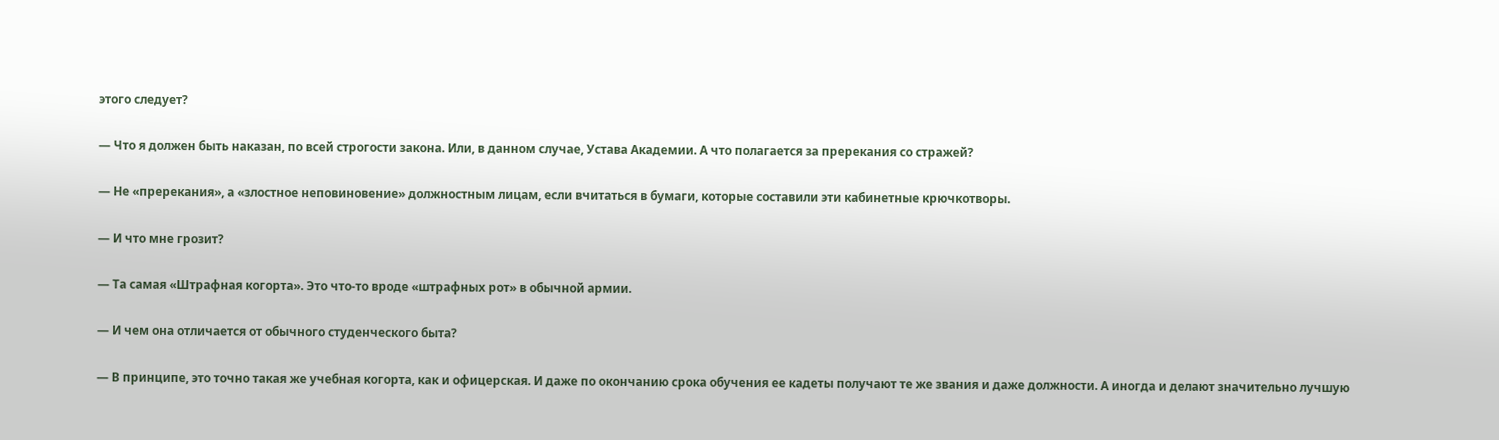этого следует?

— Что я должен быть наказан, по всей строгости закона. Или, в данном случае, Устава Академии. А что полагается за пререкания со стражей?

— Не «пререкания», а «злостное неповиновение» должностным лицам, если вчитаться в бумаги, которые составили эти кабинетные крючкотворы.

— И что мне грозит?

— Та самая «Штрафная когорта». Это что-то вроде «штрафных рот» в обычной армии.

— И чем она отличается от обычного студенческого быта?

— В принципе, это точно такая же учебная когорта, как и офицерская. И даже по окончанию срока обучения ее кадеты получают те же звания и даже должности. А иногда и делают значительно лучшую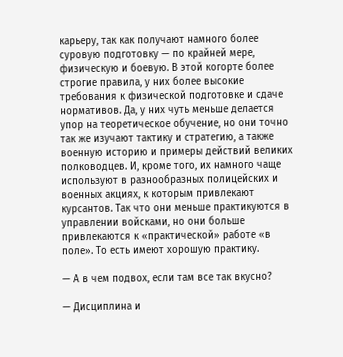карьеру, так как получают намного более суровую подготовку — по крайней мере, физическую и боевую. В этой когорте более строгие правила, у них более высокие требования к физической подготовке и сдаче нормативов. Да, у них чуть меньше делается упор на теоретическое обучение, но они точно так же изучают тактику и стратегию, а также военную историю и примеры действий великих полководцев. И, кроме того, их намного чаще используют в разнообразных полицейских и военных акциях, к которым привлекают курсантов. Так что они меньше практикуются в управлении войсками, но они больше привлекаются к «практической» работе «в поле». То есть имеют хорошую практику.

— А в чем подвох, если там все так вкусно?

— Дисциплина и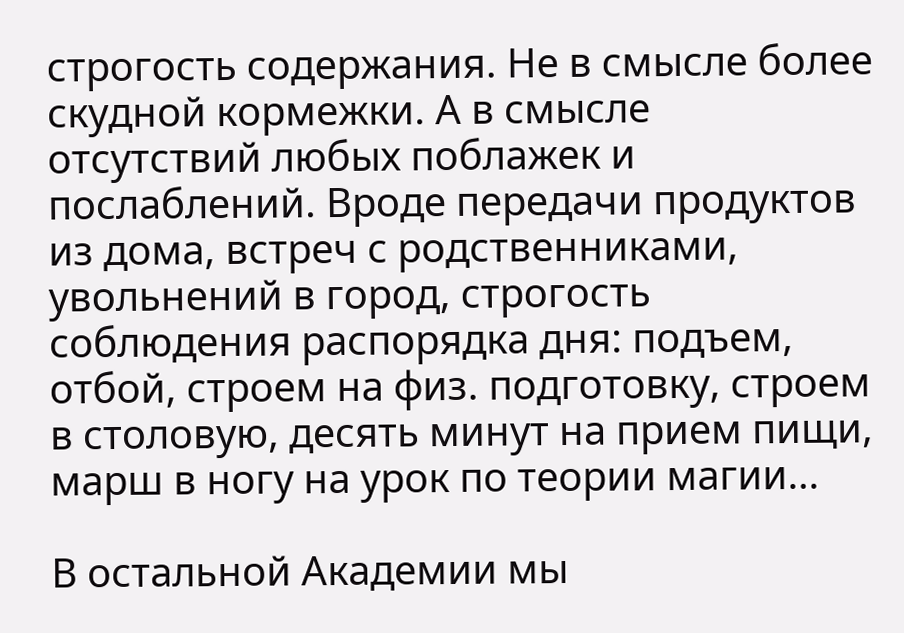строгость содержания. Не в смысле более скудной кормежки. А в смысле отсутствий любых поблажек и послаблений. Вроде передачи продуктов из дома, встреч с родственниками, увольнений в город, строгость соблюдения распорядка дня: подъем, отбой, строем на физ. подготовку, строем в столовую, десять минут на прием пищи, марш в ногу на урок по теории магии…

В остальной Академии мы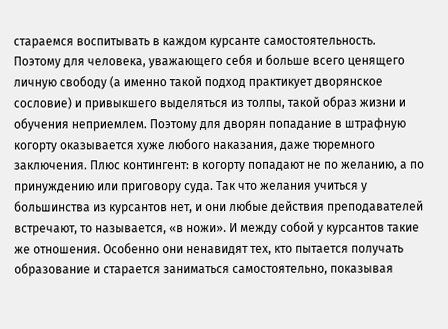стараемся воспитывать в каждом курсанте самостоятельность. Поэтому для человека, уважающего себя и больше всего ценящего личную свободу (а именно такой подход практикует дворянское сословие) и привыкшего выделяться из толпы, такой образ жизни и обучения неприемлем. Поэтому для дворян попадание в штрафную когорту оказывается хуже любого наказания, даже тюремного заключения. Плюс контингент: в когорту попадают не по желанию, а по принуждению или приговору суда. Так что желания учиться у большинства из курсантов нет, и они любые действия преподавателей встречают, то называется, «в ножи». И между собой у курсантов такие же отношения. Особенно они ненавидят тех, кто пытается получать образование и старается заниматься самостоятельно, показывая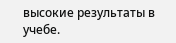высокие результаты в учебе.